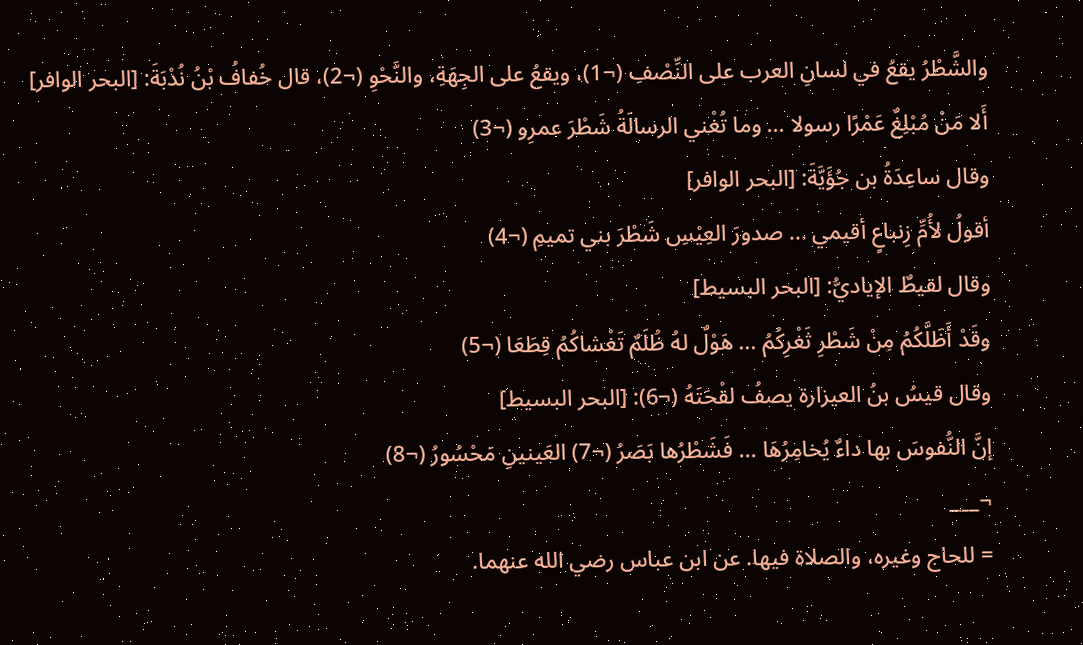والشَّطْرُ يقعُ في لسانِ العرب على النِّصْفِ (¬1)، ويقعُ على الجِهَةِ، والنَّحْوِ (¬2)، قال خُفافُ بْنُ نُدْبَةَ: [البحر الوافر]
أَلا مَنْ مُبْلِغٌ عَمْرًا رسولا ... وما تُغْني الرسالَةُ شَطْرَ عمرِو (¬3)
وقال ساعِدَةُ بن جُؤَيَّةَ: [البحر الوافر]
أقولُ لأُمِّ زِنباعٍ أقيمي ... صدورَ العِيْسِ شَطْرَ بني تميمِ (¬4)
وقال لقيطٌ الإياديُّ: [البحر البسيط]
وقَدْ أَظَلَّكُمُ مِنْ شَطْرِ ثَغْرِكُمُ ... هَوْلٌ لهُ ظُلَمٌ تَغْشاكُمُ قِطَعَا (¬5)
وقال قيسُ بنُ العيزارة يصفُ لقْحَتَهُ (¬6): [البحر البسيط]
إنَّ النُّفوسَ بها داءٌ يُخامِرُهَا ... فَشَطْرُها بَصَرُ (¬7) العَينينِ مَحْسُورُ (¬8)
¬___
= للحاج وغيره، والصلاة فيها. عن ابن عباس رضي الله عنهما.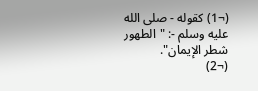(¬1) كقوله - صلى الله عليه وسلم -: "الطهور شطر الإيمان".
(¬2)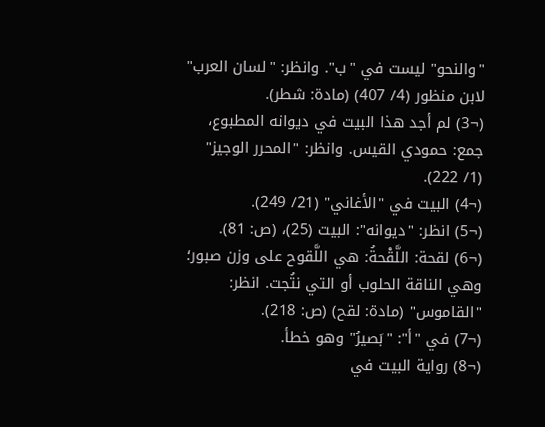"والنحو" ليست في "ب". وانظر: "لسان العرب" لابن منظور (4/ 407) (مادة: شطر).
(¬3) لم أجد هذا البيت في ديوانه المطبوع، جمع: حمودي القيس. وانظر: "المحرر الوجيز" (1/ 222).
(¬4) البيت في "الأغاني" (21/ 249).
(¬5) انظر: "ديوانه": البيت (25)، (ص: 81).
(¬6) لقحة: اللَّقْحةُ: هي اللَّقوح على وزن صبور؛ وهي الناقة الحلوب أو التي نتُجت. انظر: "القاموس" (مادة: لقح) (ص: 218).
(¬7) في "أ": "بَصيرُ" وهو خطأ.
(¬8) رواية البيت في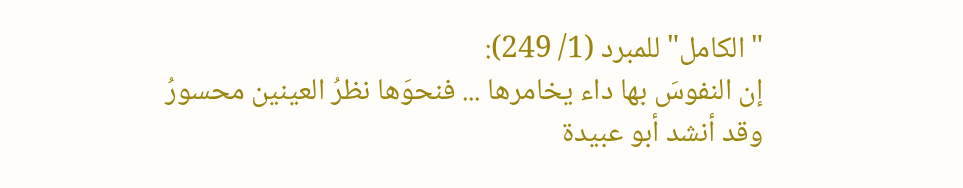"الكامل" للمبرد (1/ 249):
إن النفوسَ بها داء يخامرها ... فنحوَها نظرُ العينين محسورُ
وقد أنشد أبو عبيدة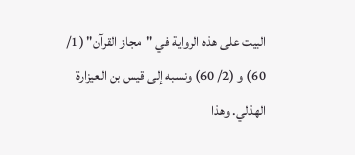البيت على هذه الرواية في "مجاز القرآن" (1/ 60) و (2/ 60) ونسبه إلى قيس بن العيزارة الهذلي. وهذا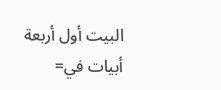البيت أول أربعة أبيات في=